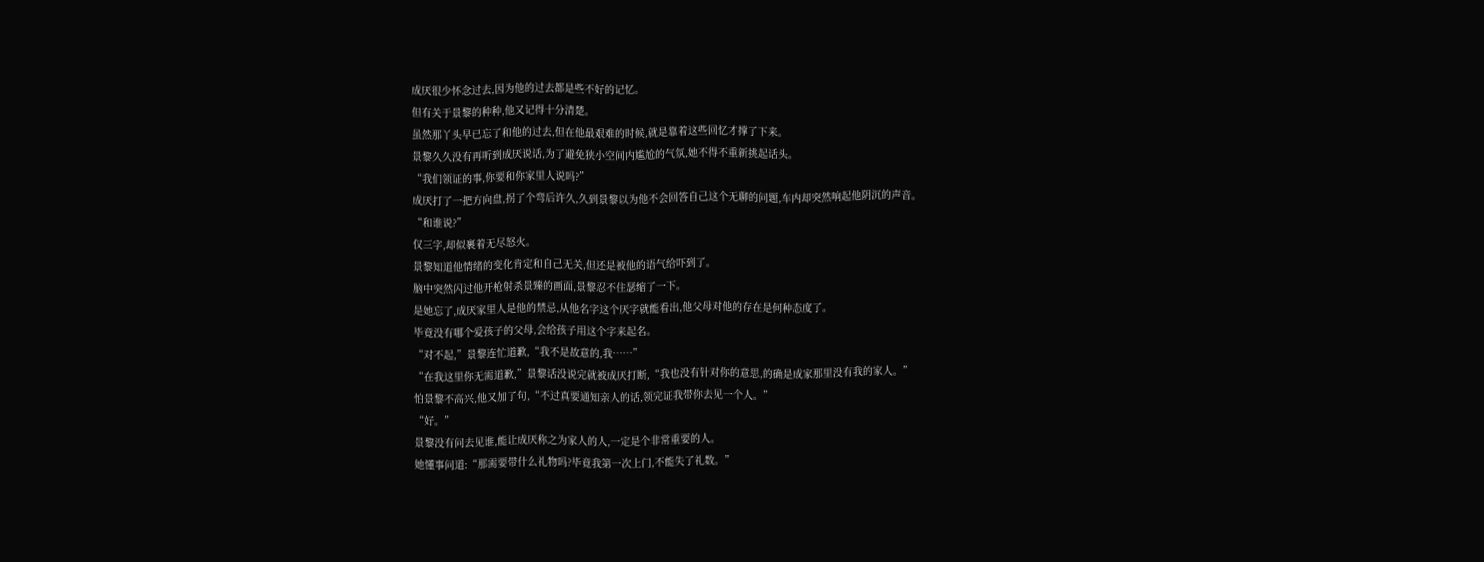成厌很少怀念过去,因为他的过去都是些不好的记忆。
但有关于景黎的种种,他又记得十分清楚。
虽然那丫头早已忘了和他的过去,但在他最艰难的时候,就是靠着这些回忆才撑了下来。
景黎久久没有再听到成厌说话,为了避免狭小空间内尴尬的气氛,她不得不重新挑起话头。
“我们领证的事,你要和你家里人说吗?”
成厌打了一把方向盘,拐了个弯后许久,久到景黎以为他不会回答自己这个无聊的问题,车内却突然响起他阴沉的声音。
“和谁说?”
仅三字,却似裹着无尽怒火。
景黎知道他情绪的变化肯定和自己无关,但还是被他的语气给吓到了。
脑中突然闪过他开枪射杀景臻的画面,景黎忍不住瑟缩了一下。
是她忘了,成厌家里人是他的禁忌,从他名字这个厌字就能看出,他父母对他的存在是何种态度了。
毕竟没有哪个爱孩子的父母,会给孩子用这个字来起名。
“对不起,”景黎连忙道歉,“我不是故意的,我……”
“在我这里你无需道歉,”景黎话没说完就被成厌打断,“我也没有针对你的意思,的确是成家那里没有我的家人。”
怕景黎不高兴,他又加了句,“不过真要通知亲人的话,领完证我带你去见一个人。”
“好。”
景黎没有问去见谁,能让成厌称之为家人的人,一定是个非常重要的人。
她懂事问道:“那需要带什么礼物吗?毕竟我第一次上门,不能失了礼数。”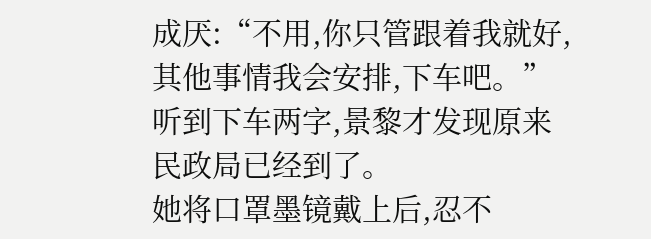成厌:“不用,你只管跟着我就好,其他事情我会安排,下车吧。”
听到下车两字,景黎才发现原来民政局已经到了。
她将口罩墨镜戴上后,忍不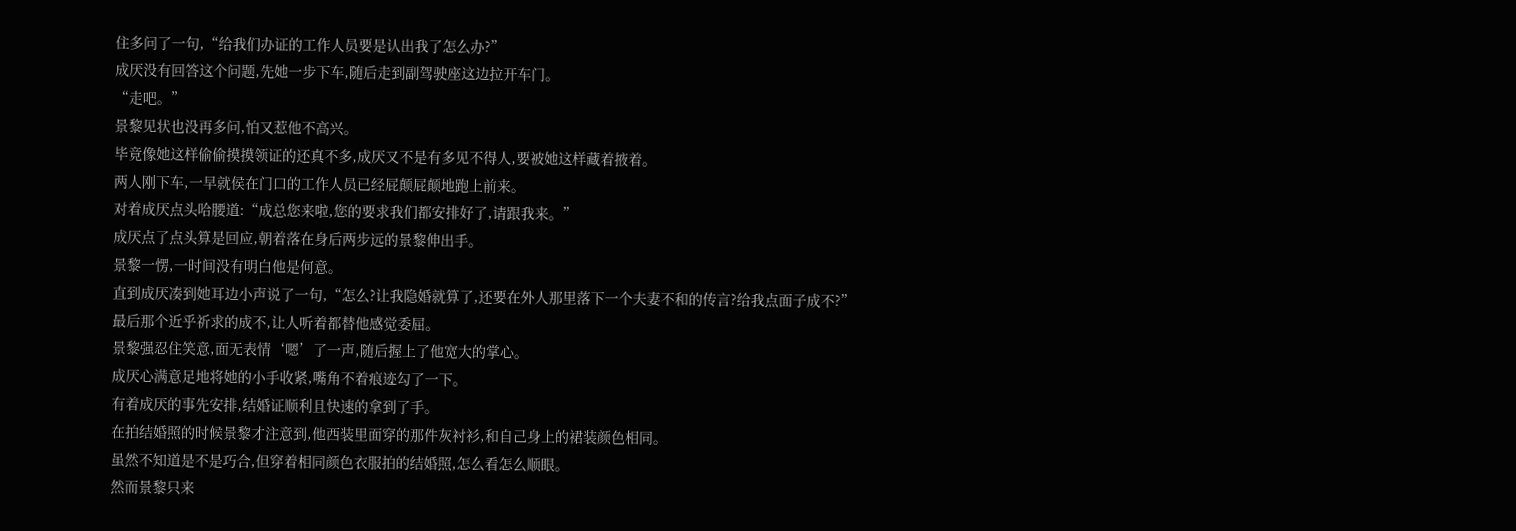住多问了一句,“给我们办证的工作人员要是认出我了怎么办?”
成厌没有回答这个问题,先她一步下车,随后走到副驾驶座这边拉开车门。
“走吧。”
景黎见状也没再多问,怕又惹他不高兴。
毕竟像她这样偷偷摸摸领证的还真不多,成厌又不是有多见不得人,要被她这样藏着掖着。
两人刚下车,一早就侯在门口的工作人员已经屁颠屁颠地跑上前来。
对着成厌点头哈腰道:“成总您来啦,您的要求我们都安排好了,请跟我来。”
成厌点了点头算是回应,朝着落在身后两步远的景黎伸出手。
景黎一愣,一时间没有明白他是何意。
直到成厌凑到她耳边小声说了一句,“怎么?让我隐婚就算了,还要在外人那里落下一个夫妻不和的传言?给我点面子成不?”
最后那个近乎祈求的成不,让人听着都替他感觉委屈。
景黎强忍住笑意,面无表情‘嗯’了一声,随后握上了他宽大的掌心。
成厌心满意足地将她的小手收紧,嘴角不着痕迹勾了一下。
有着成厌的事先安排,结婚证顺利且快速的拿到了手。
在拍结婚照的时候景黎才注意到,他西装里面穿的那件灰衬衫,和自己身上的裙装颜色相同。
虽然不知道是不是巧合,但穿着相同颜色衣服拍的结婚照,怎么看怎么顺眼。
然而景黎只来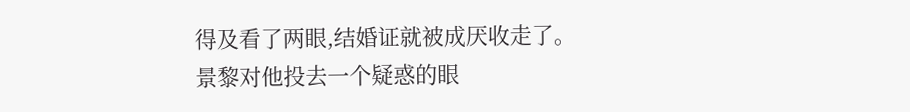得及看了两眼,结婚证就被成厌收走了。
景黎对他投去一个疑惑的眼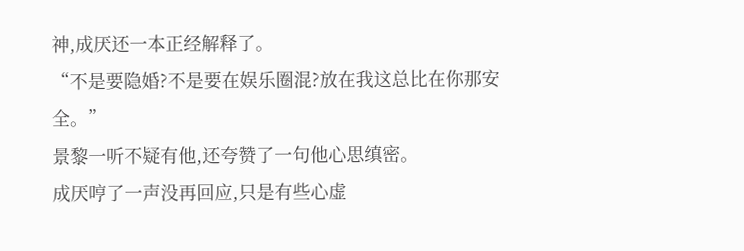神,成厌还一本正经解释了。
“不是要隐婚?不是要在娱乐圈混?放在我这总比在你那安全。”
景黎一听不疑有他,还夸赞了一句他心思缜密。
成厌哼了一声没再回应,只是有些心虚